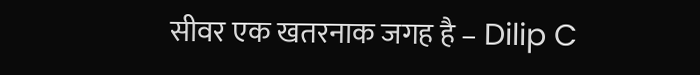सीवर एक खतरनाक जगह है – Dilip C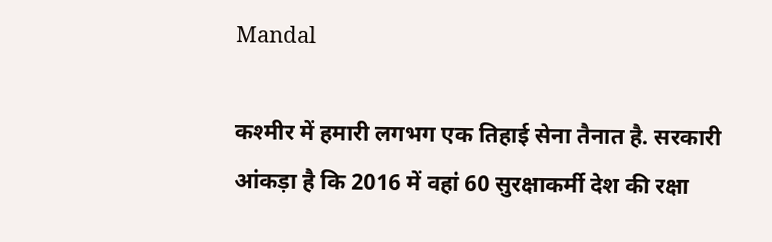Mandal

कश्मीर में हमारी लगभग एक तिहाई सेना तैनात है. सरकारी आंकड़ा है कि 2016 में वहां 60 सुरक्षाकर्मी देश की रक्षा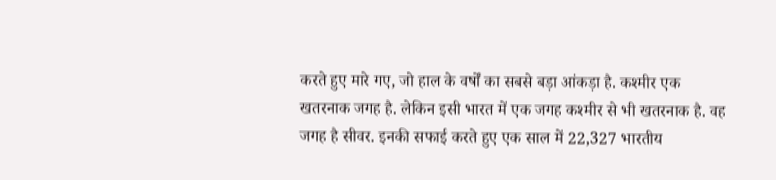करते हुए मारे गए, जो हाल के वर्षों का सबसे बड़ा आंकड़ा है. कश्मीर एक खतरनाक जगह है. लेकिन इसी भारत में एक जगह कश्मीर से भी खतरनाक है. वह जगह है सीवर. इनकी सफाई करते हुए एक साल में 22,327 भारतीय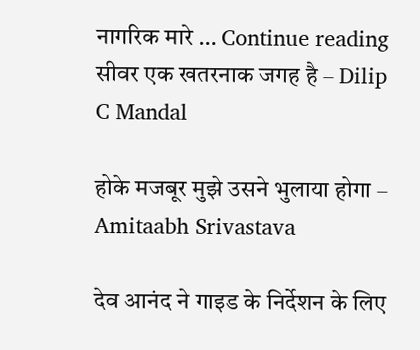नागरिक मारे … Continue reading सीवर एक खतरनाक जगह है – Dilip C Mandal

होके मजबूर मुझे उसने भुलाया होगा – Amitaabh Srivastava

देव आनंद ने गाइड के निर्देशन के लिए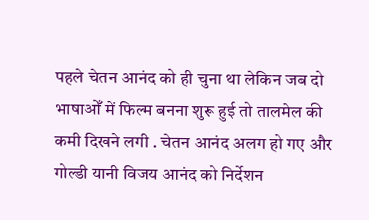पहले चेतन आनंद को ही चुना था लेकिन जब दो भाषाओँ में फिल्म बनना शुरू हुई तो तालमेल की कमी दिखने लगी . चेतन आनंद अलग हो गए और गोल्डी यानी विजय आनंद को निर्देशन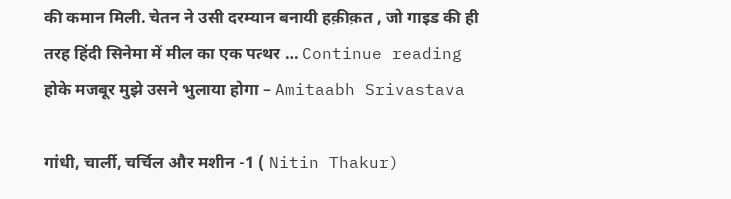की कमान मिली. चेतन ने उसी दरम्यान बनायी हक़ीक़त , जो गाइड की ही तरह हिंदी सिनेमा में मील का एक पत्थर … Continue reading होके मजबूर मुझे उसने भुलाया होगा – Amitaabh Srivastava

गांधी, चार्ली, चर्चिल और मशीन -1 ( Nitin Thakur)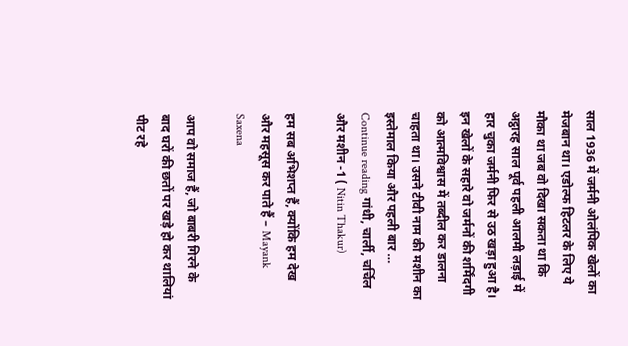साल 1936 में जर्मनी ओलंपिक खेलों का मेजबान था। एडोल्फ हिटलर के लिए ये मौका था जब वो दिखा सकता था कि अट्ठारह साल पूर्व पहली आलमी लड़ाई में हार चुका जर्मनी फिर से उठ खड़ा हुआ है। इन खेलों के सहारे वो जर्मनों की शर्मिंदगी को आत्मविश्वास में तब्दील कर डालना चाहता था। उसने टीवी नाम की मशीन का इस्तेमाल किया और पहली बार … Continue reading गांधी, चार्ली, चर्चिल और मशीन -1 ( Nitin Thakur)

हम सब अभिशप्त हैं, क्योंकि हम देख और महसूस कर पाते हैं – Mayank Saxena

आप वो समाज हैं, जो बाबरी गिरने के बाद घरों की छतों पर खड़े हो कर थालियां पीट रहे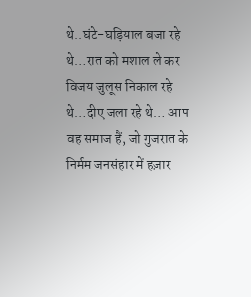थे..घंटे-घड़ियाल बजा रहे थे…रात को मशाल ले कर विजय जुलूस निकाल रहे थे…दीए जला रहे थे… आप वह समाज हैं, जो गुजरात के निर्मम जनसंहार में हज़ार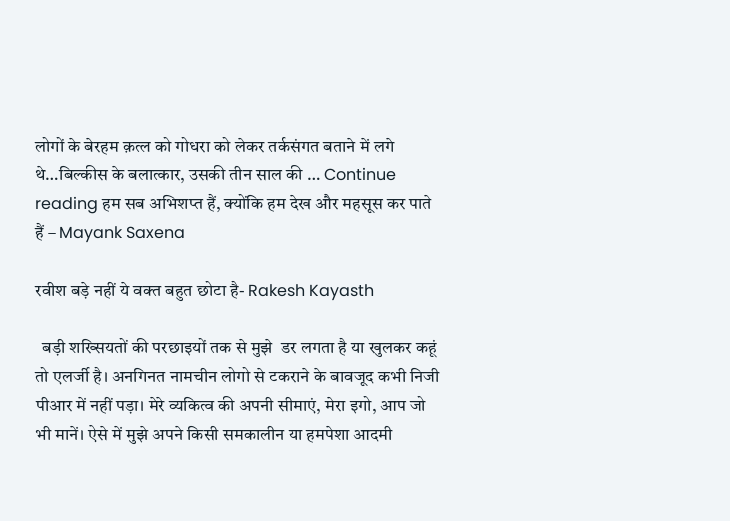लोगों के बेरहम क़त्ल को गोधरा को लेकर तर्कसंगत बताने में लगे थे…बिल्कीस के बलात्कार, उसकी तीन साल की … Continue reading हम सब अभिशप्त हैं, क्योंकि हम देख और महसूस कर पाते हैं – Mayank Saxena

रवीश बड़े नहीं ये वक्त बहुत छोटा है- Rakesh Kayasth

  बड़ी शख्सियतों की परछाइयों तक से मुझे  डर लगता है या खुलकर कहूं तो एलर्जी है। अनगिनत नामचीन लोगो से टकराने के बावजूद कभी निजी पीआर में नहीं पड़ा। मेरे व्यकित्व की अपनी सीमाएं, मेरा इगो, आप जो भी मानें। ऐसे में मुझे अपने किसी समकालीन या हमपेशा आदमी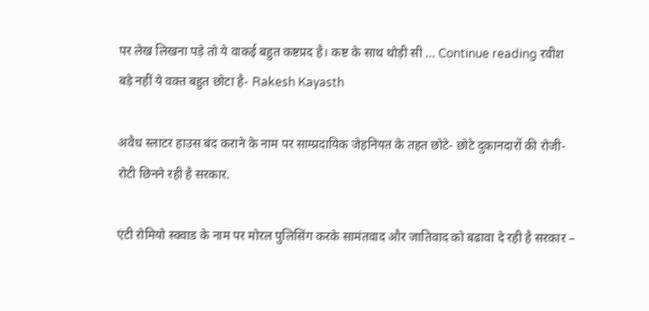पर लेख लिखना पड़े तो ये वाकई बहुत कष्टप्रद है। कष्ट के साथ थोड़ी सी … Continue reading रवीश बड़े नहीं ये वक्त बहुत छोटा है- Rakesh Kayasth

अवैध स्लाटर हाउस बंद कराने के नाम पर साम्प्रदायिक जेहनियत के तहत छोटे- छोटे दुकानदारों की रोजी- रोटी छिनने रही है सरकार.

एंटी रोमियो स्क्वाड के नाम पर मोरल पुलिसिंग करके सामंतवाद और जातिवाद को बढावा दे रही है सरकार –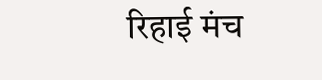रिहाई मंच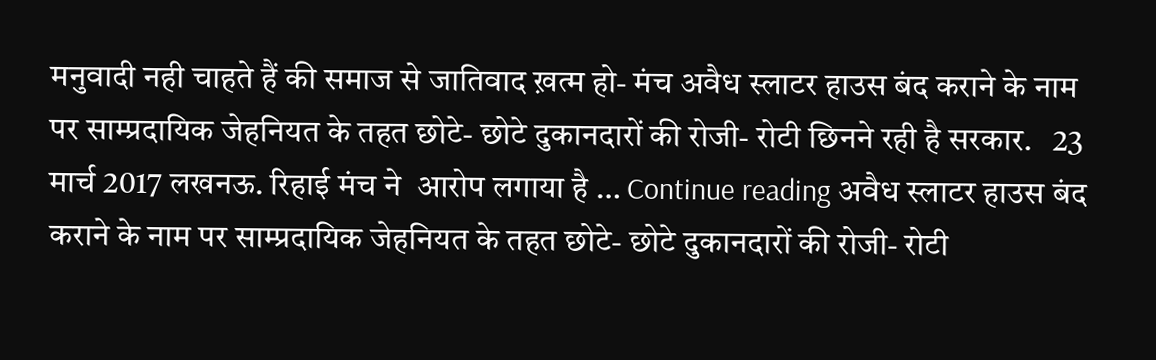मनुवादी नही चाहते हैं की समाज से जातिवाद ख़त्म हो- मंच अवैध स्लाटर हाउस बंद कराने के नाम पर साम्प्रदायिक जेहनियत के तहत छोटे- छोटे दुकानदारों की रोजी- रोटी छिनने रही है सरकार.   23 मार्च 2017 लखनऊ. रिहाई मंच ने  आरोप लगाया है … Continue reading अवैध स्लाटर हाउस बंद कराने के नाम पर साम्प्रदायिक जेहनियत के तहत छोटे- छोटे दुकानदारों की रोजी- रोटी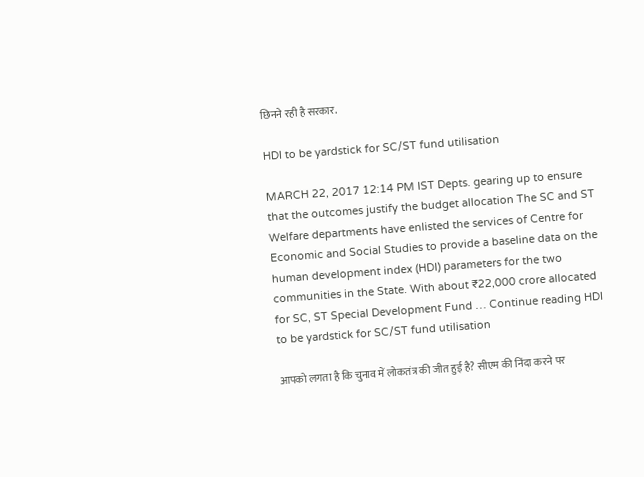छिनने रही है सरकार.

HDI to be yardstick for SC/ST fund utilisation

MARCH 22, 2017 12:14 PM IST Depts. gearing up to ensure that the outcomes justify the budget allocation The SC and ST Welfare departments have enlisted the services of Centre for Economic and Social Studies to provide a baseline data on the human development index (HDI) parameters for the two communities in the State. With about ₹22,000 crore allocated for SC, ST Special Development Fund … Continue reading HDI to be yardstick for SC/ST fund utilisation

आपको लगता है कि चुनाव में लोकतंत्र की जीत हुई है? सीएम की निंदा करने पर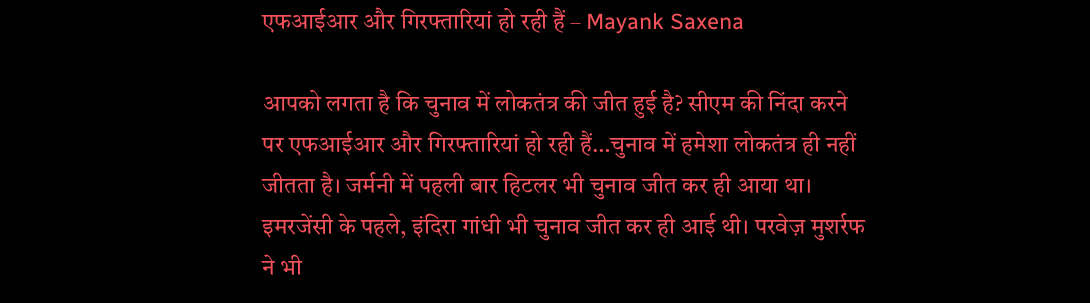एफआईआर और गिरफ्तारियां हो रही हैं – Mayank Saxena

आपको लगता है कि चुनाव में लोकतंत्र की जीत हुई है? सीएम की निंदा करने पर एफआईआर और गिरफ्तारियां हो रही हैं…चुनाव में हमेशा लोकतंत्र ही नहीं जीतता है। जर्मनी में पहली बार हिटलर भी चुनाव जीत कर ही आया था। इमरजेंसी के पहले, इंदिरा गांधी भी चुनाव जीत कर ही आई थी। परवेज़ मुशर्रफ ने भी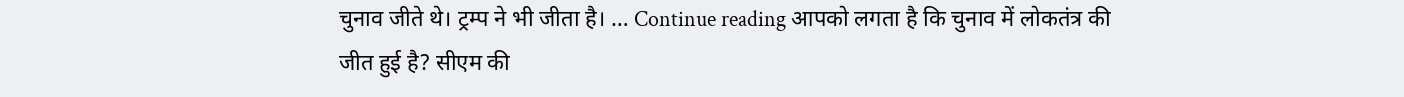चुनाव जीते थे। ट्रम्प ने भी जीता है। … Continue reading आपको लगता है कि चुनाव में लोकतंत्र की जीत हुई है? सीएम की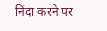निंदा करने पर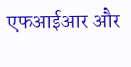एफआईआर और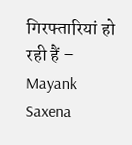गिरफ्तारियां हो रही हैं – Mayank Saxena